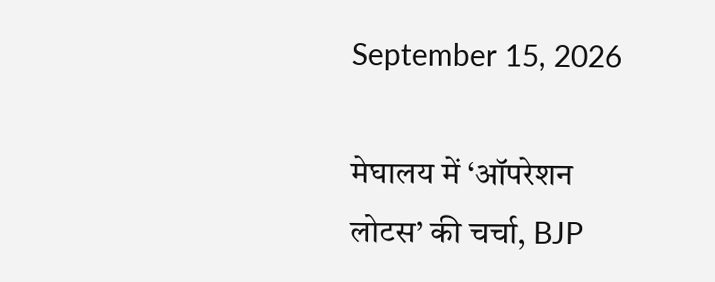September 15, 2026

मेघालय में ‘ऑपरेशन लोटस’ की चर्चा, BJP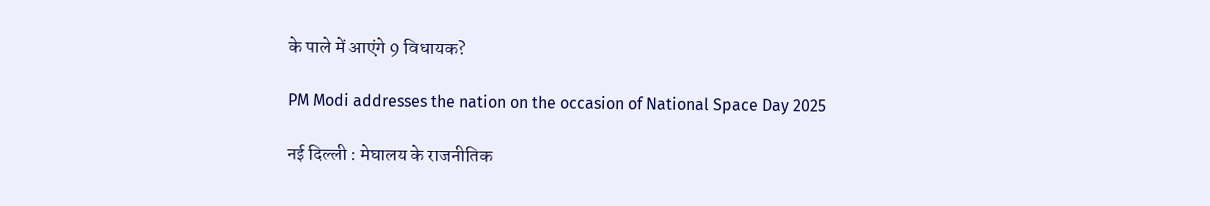के पाले में आएंगे 9 विधायक?

PM Modi addresses the nation on the occasion of National Space Day 2025

नई दिल्ली : मेघालय के राजनीतिक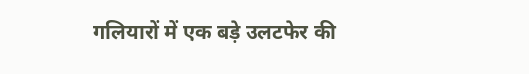गलियारों में एक बड़े उलटफेर की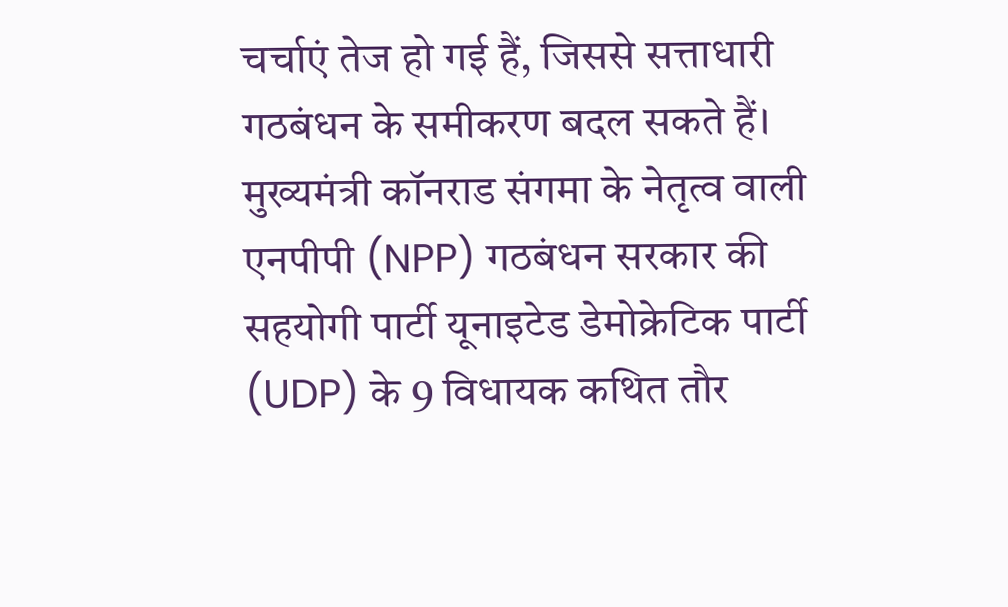चर्चाएं तेज हो गई हैं, जिससे सत्ताधारी गठबंधन के समीकरण बदल सकते हैं। मुख्यमंत्री कॉनराड संगमा के नेतृत्व वाली एनपीपी (NPP) गठबंधन सरकार की सहयोगी पार्टी यूनाइटेड डेमोक्रेटिक पार्टी (UDP) के 9 विधायक कथित तौर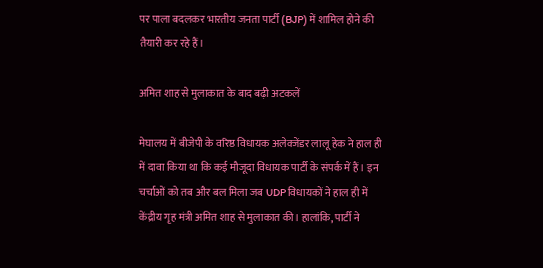पर पाला बदलकर भारतीय जनता पार्टी (BJP) में शामिल होने की तैयारी कर रहे हैं।

अमित शाह से मुलाकात के बाद बढ़ी अटकलें

मेघालय में बीजेपी के वरिष्ठ विधायक अलेक्जेंडर लालू हेक ने हाल ही में दावा किया था कि कई मौजूदा विधायक पार्टी के संपर्क में हैं। इन चर्चाओं को तब और बल मिला जब UDP विधायकों ने हाल ही में केंद्रीय गृह मंत्री अमित शाह से मुलाकात की। हालांकि, पार्टी ने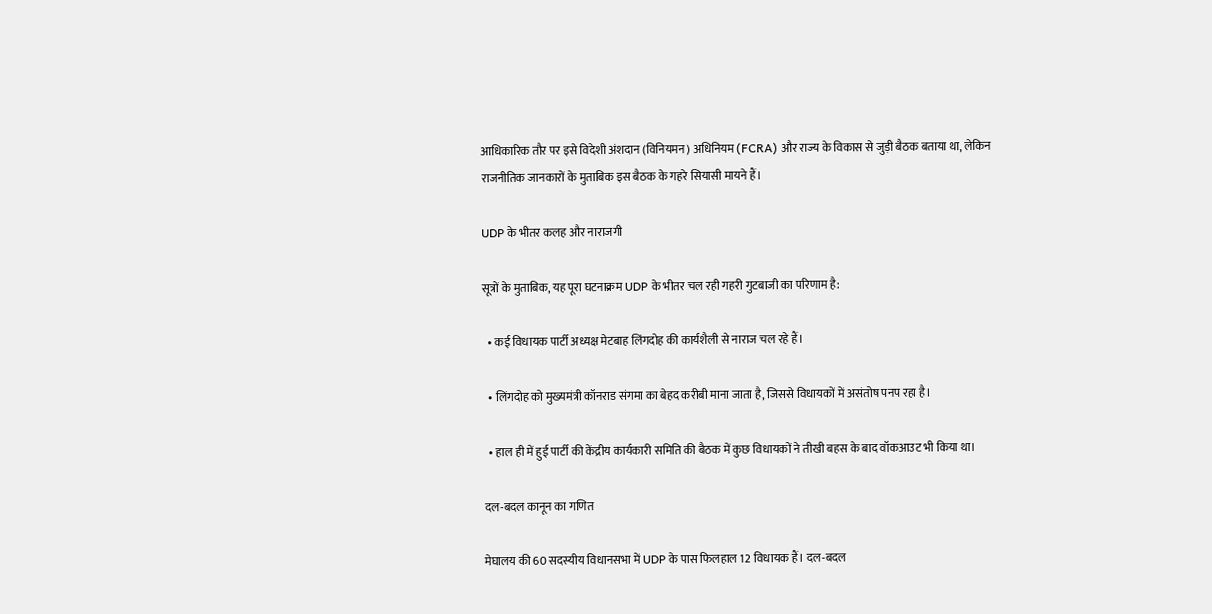आधिकारिक तौर पर इसे विदेशी अंशदान (विनियमन) अधिनियम (FCRA) और राज्य के विकास से जुड़ी बैठक बताया था, लेकिन राजनीतिक जानकारों के मुताबिक इस बैठक के गहरे सियासी मायने हैं।

UDP के भीतर कलह और नाराजगी

सूत्रों के मुताबिक, यह पूरा घटनाक्रम UDP के भीतर चल रही गहरी गुटबाजी का परिणाम है:

  • कई विधायक पार्टी अध्यक्ष मेटबाह लिंगदोह की कार्यशैली से नाराज चल रहे हैं।

  • लिंगदोह को मुख्यमंत्री कॉनराड संगमा का बेहद करीबी माना जाता है, जिससे विधायकों में असंतोष पनप रहा है।

  • हाल ही में हुई पार्टी की केंद्रीय कार्यकारी समिति की बैठक में कुछ विधायकों ने तीखी बहस के बाद वॉकआउट भी किया था।

दल-बदल कानून का गणित

मेघालय की 60 सदस्यीय विधानसभा में UDP के पास फिलहाल 12 विधायक हैं। दल-बदल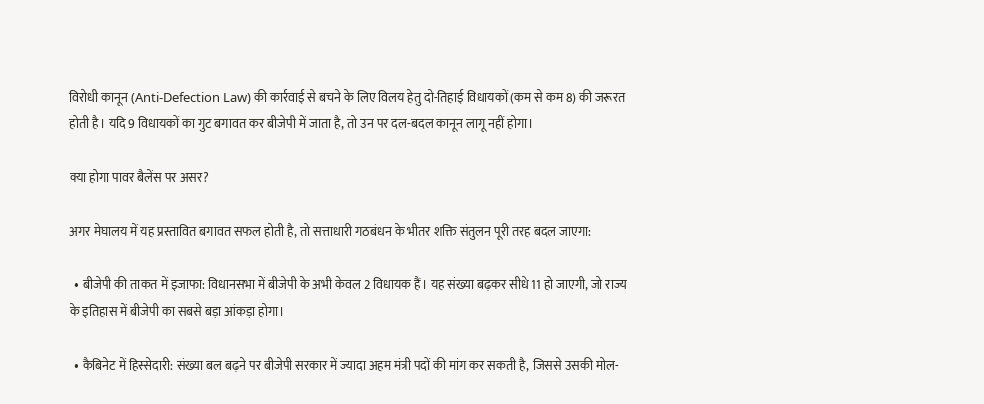विरोधी कानून (Anti-Defection Law) की कार्रवाई से बचने के लिए विलय हेतु दो-तिहाई विधायकों (कम से कम 8) की जरूरत होती है। यदि 9 विधायकों का गुट बगावत कर बीजेपी में जाता है, तो उन पर दल-बदल कानून लागू नहीं होगा।

क्या होगा पावर बैलेंस पर असर?

अगर मेघालय में यह प्रस्तावित बगावत सफल होती है, तो सत्ताधारी गठबंधन के भीतर शक्ति संतुलन पूरी तरह बदल जाएगा:

  • बीजेपी की ताकत में इजाफा: विधानसभा में बीजेपी के अभी केवल 2 विधायक हैं। यह संख्या बढ़कर सीधे 11 हो जाएगी, जो राज्य के इतिहास में बीजेपी का सबसे बड़ा आंकड़ा होगा।

  • कैबिनेट में हिस्सेदारी: संख्या बल बढ़ने पर बीजेपी सरकार में ज्यादा अहम मंत्री पदों की मांग कर सकती है, जिससे उसकी मोल-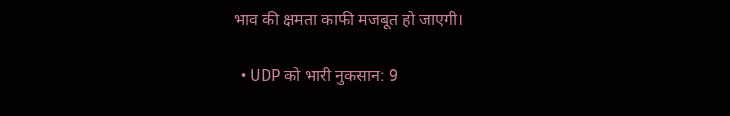भाव की क्षमता काफी मजबूत हो जाएगी।

  • UDP को भारी नुकसान: 9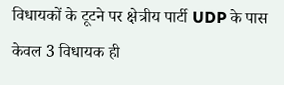विधायकों के टूटने पर क्षेत्रीय पार्टी UDP के पास केवल 3 विधायक ही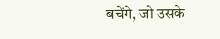बचेंगे, जो उसके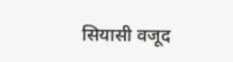सियासी वजूद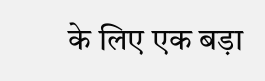के लिए एक बड़ा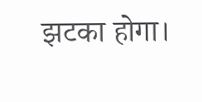झटका होगा।